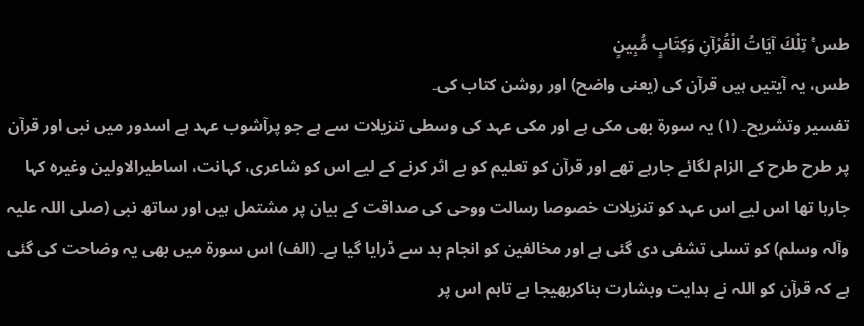طس ۚ تِلْكَ آيَاتُ الْقُرْآنِ وَكِتَابٍ مُّبِينٍ
طس، یہ آیتیں ہیں قرآن کی (یعنی واضح) اور روشن کتاب کی۔
تفسیر وتشریح۔ (١) یہ سورۃ بھی مکی ہے اور مکی عہد کی وسطی تنزیلات سے ہے جو پرآشوب عہد ہے اسدور میں نبی اور قرآن پر طرح طرح کے الزام لگائے جارہے تھے اور قرآن کو تعلیم کو بے اثر کرنے کے لیے اس کو شاعری، کہانت، اساطیرالاولین وغیرہ کہا جارہا تھا اس لیے اس عہد کو تنزیلات خصوصا رسالت ووحی کی صداقت کے بیان پر مشتمل ہیں اور ساتھ نبی (صلی اللہ علیہ وآلہ وسلم) کو تسلی تشفی دی گئی ہے اور مخالفین کو انجام بد سے ڈرایا گیا ہے۔ (الف) اس سورۃ میں بھی یہ وضاحت کی گئی ہے کہ قرآن کو اللہ نے ہدایت وبشارت بناکربھیجا ہے تاہم اس پر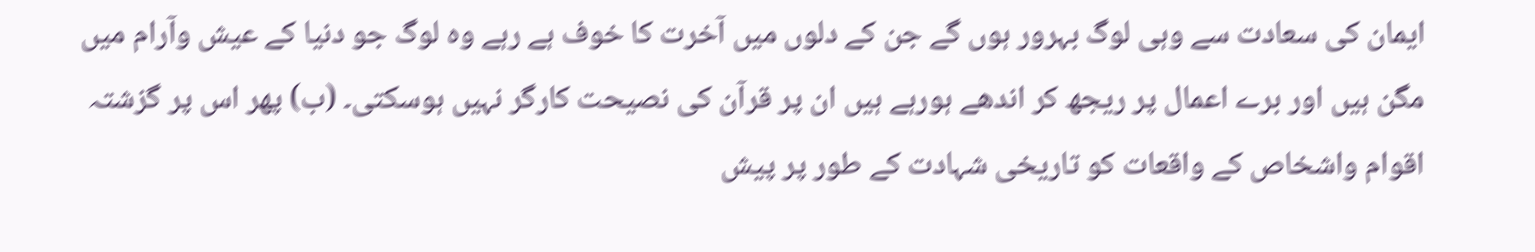ایمان کی سعادت سے وہی لوگ بہرور ہوں گے جن کے دلوں میں آخرت کا خوف ہے رہے وہ لوگ جو دنیا کے عیش وآرام میں مگن ہیں اور برے اعمال پر ریجھ کر اندھے ہورہے ہیں ان پر قرآن کی نصیحت کارگر نہیں ہوسکتی۔ (ب) پھر اس پر گزشتہ اقوام واشخاص کے واقعات کو تاریخی شہادت کے طور پر پیش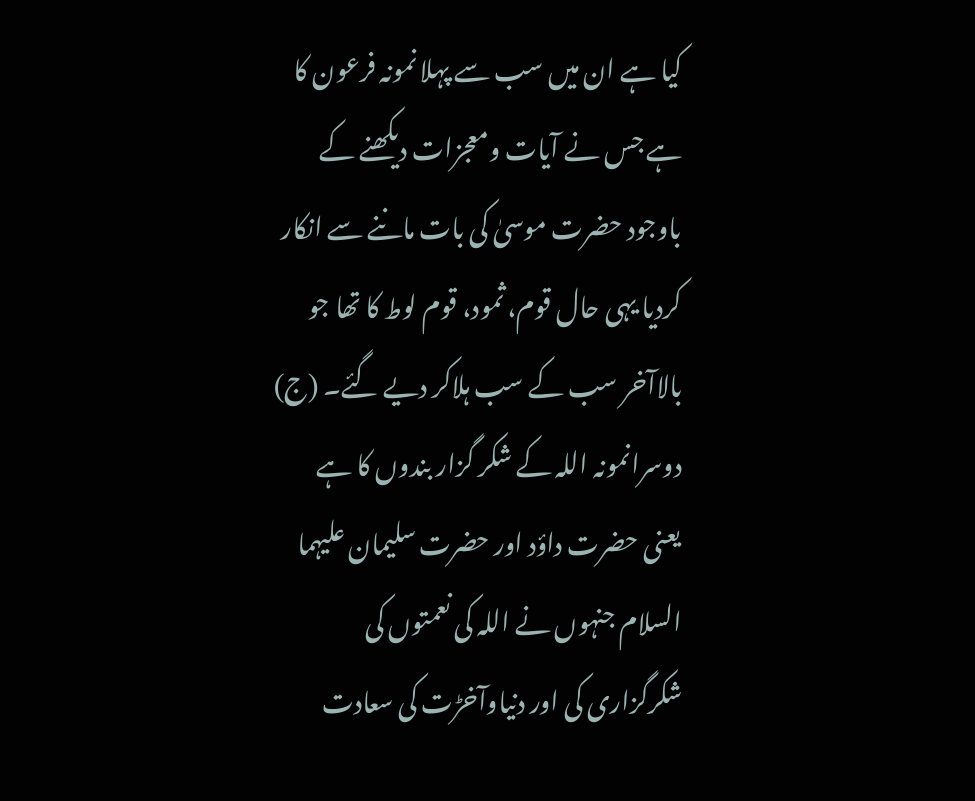کیا ہے ان میں سب سے پہلا نمونہ فرعون کا ہے جس نے آیات ومعجزات دیکھنے کے باوجود حضرت موسیٰ کی بات ماننے سے انکار کردیا یہی حال قوم، ثمود، قوم لوط کا تھا جو بالاآخر سب کے سب ہلاکر دیے گئے۔ (ج) دوسرانمونہ اللہ کے شکر گزار بندوں کا ہے یعنی حضرت داؤد اور حضرت سلیمان علیہما السلام جنہوں نے اللہ کی نعمتوں کی شکرگزاری کی اور دنیاوآخڑت کی سعادت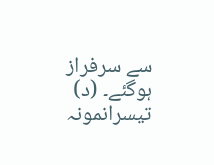سے سرفراز ہوگئے۔ (د) تیسرانمونہ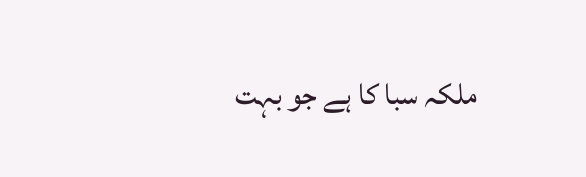ملکہ سبا کا ہے جو بہت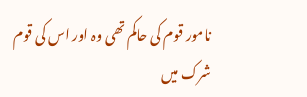نامور قوم کی حاکم تھی وہ اور اس کی قوم شرک میں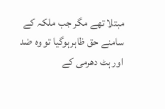مبتلا تھے مگر جب ملکہ کے سامنے حق ظاہرہوگیا تو وہ ضد اور ہٹ دھرمی کے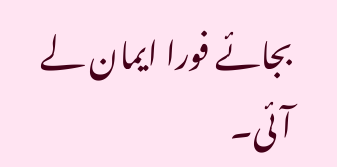بجائے فورا ایمان لے آئی۔